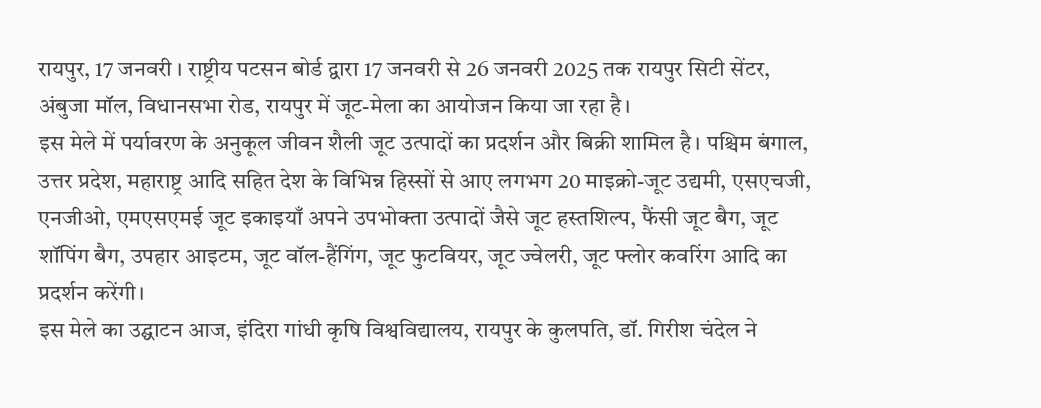रायपुर, 17 जनवरी । राष्ट्रीय पटसन बोर्ड द्वारा 17 जनवरी से 26 जनवरी 2025 तक रायपुर सिटी सेंटर, अंबुजा मॉल, विधानसभा रोड, रायपुर में जूट-मेला का आयोजन किया जा रहा है।
इस मेले में पर्यावरण के अनुकूल जीवन शैली जूट उत्पादों का प्रदर्शन और बिक्री शामिल है। पश्चिम बंगाल, उत्तर प्रदेश, महाराष्ट्र आदि सहित देश के विभिन्न हिस्सों से आए लगभग 20 माइक्रो-जूट उद्यमी, एसएचजी, एनजीओ, एमएसएमई जूट इकाइयाँ अपने उपभोक्ता उत्पादों जैसे जूट हस्तशिल्प, फैंसी जूट बैग, जूट शॉपिंग बैग, उपहार आइटम, जूट वॉल-हैंगिंग, जूट फुटवियर, जूट ज्वेलरी, जूट फ्लोर कवरिंग आदि का प्रदर्शन करेंगी।
इस मेले का उद्घाटन आज, इंदिरा गांधी कृषि विश्वविद्यालय, रायपुर के कुलपति, डॉ. गिरीश चंदेल ने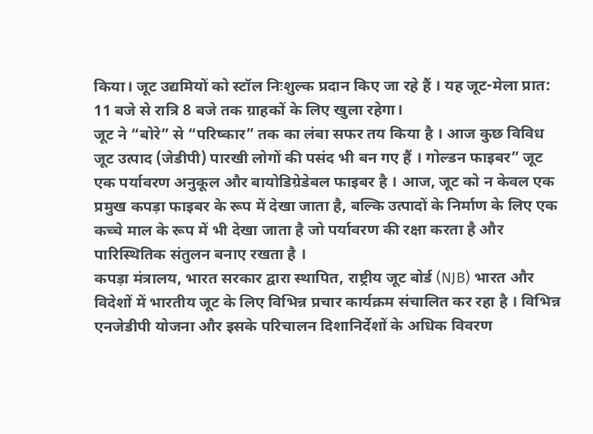किया। जूट उद्यमियों को स्टॉल निःशुल्क प्रदान किए जा रहे हैं । यह जूट-मेला प्रात: 11 बजे से रात्रि 8 बजे तक ग्राहकों के लिए खुला रहेगा।
जूट ने “बोरे” से “परिष्कार” तक का लंबा सफर तय किया है । आज कुछ विविध जूट उत्पाद (जेडीपी) पारखी लोगों की पसंद भी बन गए हैं । गोल्डन फाइबर” जूट एक पर्यावरण अनुकूल और बायोडिग्रेडेबल फाइबर है । आज, जूट को न केवल एक प्रमुख कपड़ा फाइबर के रूप में देखा जाता है, बल्कि उत्पादों के निर्माण के लिए एक कच्चे माल के रूप में भी देखा जाता है जो पर्यावरण की रक्षा करता है और पारिस्थितिक संतुलन बनाए रखता है ।
कपड़ा मंत्रालय, भारत सरकार द्वारा स्थापित, राष्ट्रीय जूट बोर्ड (NJB) भारत और विदेशों में भारतीय जूट के लिए विभिन्न प्रचार कार्यक्रम संचालित कर रहा है । विभिन्न एनजेडीपी योजना और इसके परिचालन दिशानिर्देशों के अधिक विवरण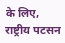के लिए, राष्ट्रीय पटसन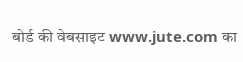बोर्ड की वेबसाइट www.jute.com का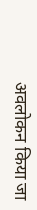अवलोकन किया जा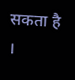सकता है ।